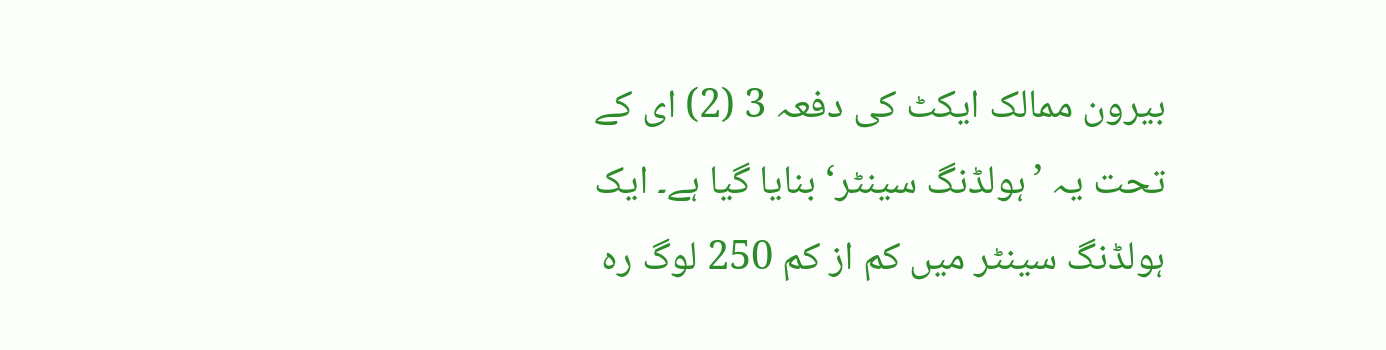بیرون ممالک ایکٹ کی دفعہ 3 (2) ای کے تحت یہ ’ہولڈنگ سینٹر‘ بنایا گیا ہے۔ ایک ہولڈنگ سینٹر میں کم از کم 250 لوگ رہ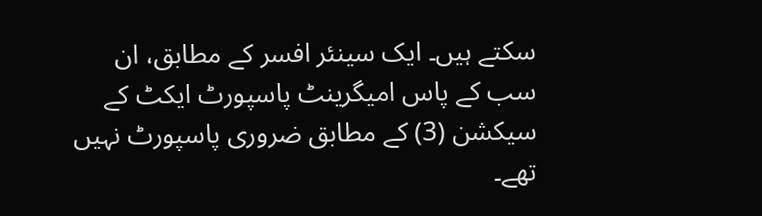سکتے ہیں۔ ایک سینئر افسر کے مطابق، ان سب کے پاس امیگرینٹ پاسپورٹ ایکٹ کے سیکشن (3) کے مطابق ضروری پاسپورٹ نہیں تھے۔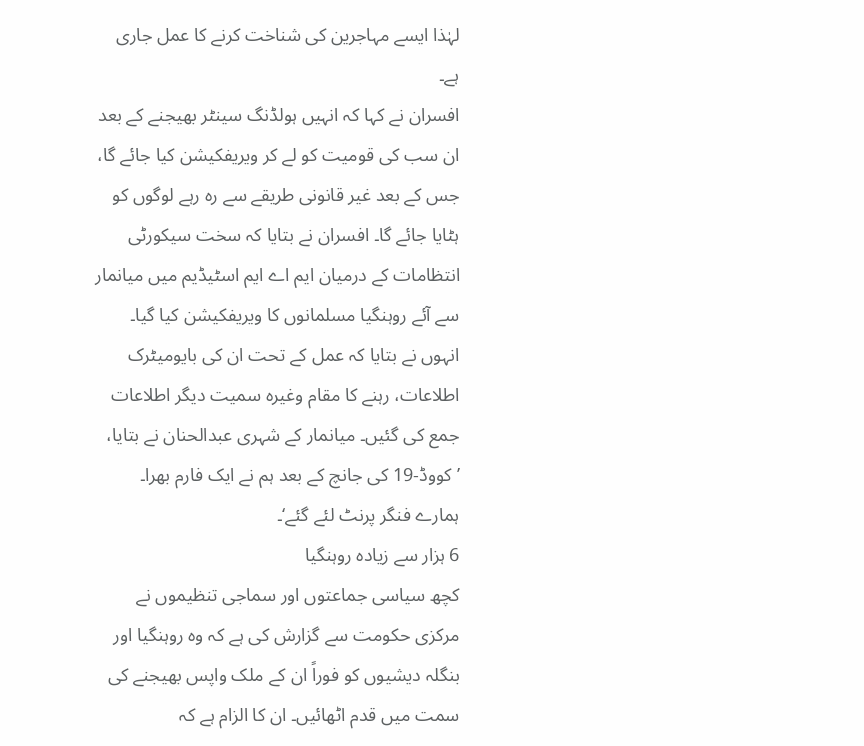لہٰذا ایسے مہاجرین کی شناخت کرنے کا عمل جاری ہے۔
افسران نے کہا کہ انہیں ہولڈنگ سینٹر بھیجنے کے بعد ان سب کی قومیت کو لے کر ویریفکیشن کیا جائے گا، جس کے بعد غیر قانونی طریقے سے رہ رہے لوگوں کو ہٹایا جائے گا۔ افسران نے بتایا کہ سخت سیکورٹی انتظامات کے درمیان ایم اے ایم اسٹیڈیم میں میانمار سے آئے روہنگیا مسلمانوں کا ویریفکیشن کیا گیا۔ انہوں نے بتایا کہ عمل کے تحت ان کی بایومیٹرک اطلاعات، رہنے کا مقام وغیرہ سمیت دیگر اطلاعات جمع کی گئیں۔ میانمار کے شہری عبدالحنان نے بتایا، ’کووڈ-19 کی جانچ کے بعد ہم نے ایک فارم بھرا۔ ہمارے فنگر پرنٹ لئے گئے‘۔
6 ہزار سے زیادہ روہنگیا
کچھ سیاسی جماعتوں اور سماجی تنظیموں نے مرکزی حکومت سے گزارش کی ہے کہ وہ روہنگیا اور بنگلہ دیشیوں کو فوراً ان کے ملک واپس بھیجنے کی سمت میں قدم اٹھائیں۔ ان کا الزام ہے کہ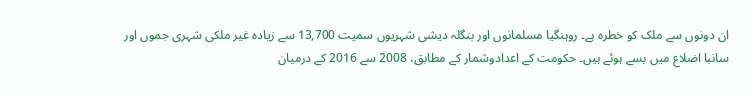ان دونوں سے ملک کو خطرہ ہے۔ روہنگیا مسلمانوں اور بنگلہ دیشی شہریوں سمیت 13,700 سے زیادہ غیر ملکی شہری جموں اور سانبا اضلاع میں بسے ہوئے ہیں۔ حکومت کے اعدادوشمار کے مطابق، 2008 سے 2016 کے درمیان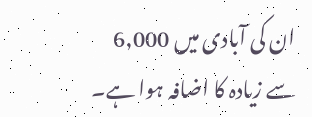ان کی آبادی میں 6,000 سے زیادہ کا اضافہ ہوا ہے۔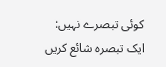کوئی تبصرے نہیں:
ایک تبصرہ شائع کریں